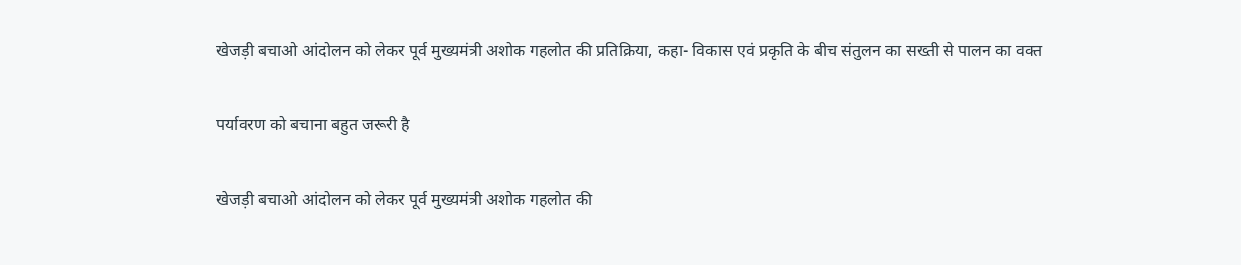खेजड़ी बचाओ आंदोलन को लेकर पूर्व मुख्यमंत्री अशोक गहलोत की प्रतिक्रिया, कहा- विकास एवं प्रकृति के बीच संतुलन का सख्ती से पालन का वक्त

पर्यावरण को बचाना बहुत जरूरी है

खेजड़ी बचाओ आंदोलन को लेकर पूर्व मुख्यमंत्री अशोक गहलोत की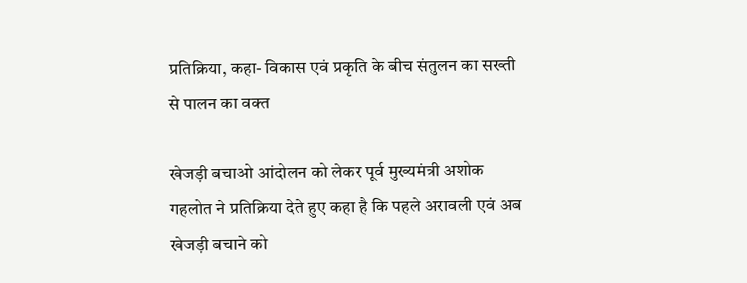प्रतिक्रिया, कहा- विकास एवं प्रकृति के बीच संतुलन का सख्ती से पालन का वक्त

खेजड़ी बचाओ आंदोलन को लेकर पूर्व मुख्यमंत्री अशोक गहलोत ने प्रतिक्रिया देते हुए कहा है कि पहले अरावली एवं अब खेजड़ी बचाने को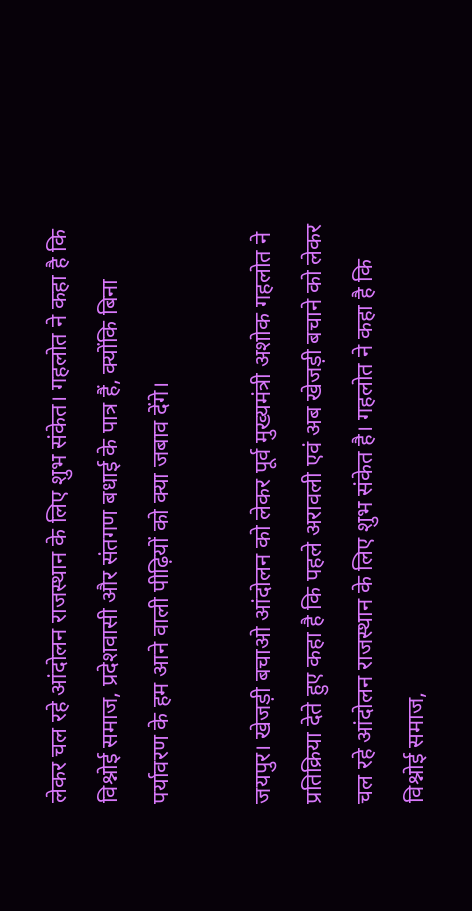लेकर चल रहे आंदोलन राजस्थान के लिए शुभ संकेत। गहलोत ने कहा है कि विश्नोई समाज, प्रदेशवासी और संतगण बधाई के पात्र हैं, क्योंकि बिना पर्यावरण के हम आने वाली पीढ़ियों को क्या जबाव देंगे।

जयपुर। खेजड़ी बचाओ आंदोलन को लेकर पूर्व मुख्यमंत्री अशोक गहलोत ने प्रतिक्रिया देते हुए कहा है कि पहले अरावली एवं अब खेजड़ी बचाने को लेकर चल रहे आंदोलन राजस्थान के लिए शुभ संकेत है। गहलोत ने कहा है कि विश्नोई समाज,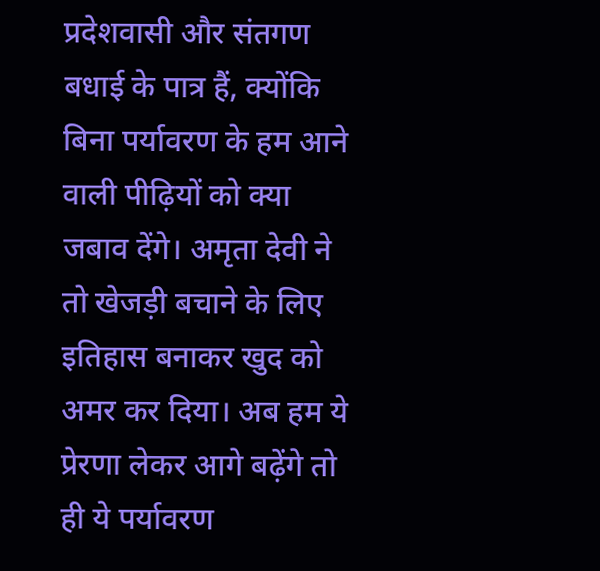प्रदेशवासी और संतगण बधाई के पात्र हैं, क्योंकि बिना पर्यावरण के हम आने वाली पीढ़ियों को क्या जबाव देंगे। अमृता देवी ने तो खेजड़ी बचाने के लिए इतिहास बनाकर खुद को अमर कर दिया। अब हम ये प्रेरणा लेकर आगे बढ़ेंगे तो ही ये पर्यावरण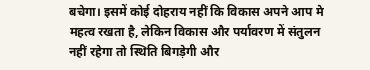बचेगा। इसमें कोई दोहराय नहीं कि विकास अपने आप मे महत्व रखता है, लेकिन विकास और पर्यावरण में संतुलन नहीं रहेगा तो स्थिति बिगड़ेगी और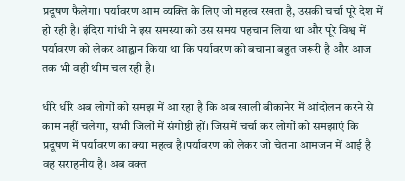प्रदूषण फैलेगा। पर्यावरण आम व्यक्ति के लिए जो महत्व रखता है, उसकी चर्चा पूरे देश में हो रही है। इंदिरा गांधी ने इस समस्या को उस समय पहचान लिया था और पूरे विश्व में पर्यावरण को लेकर आह्वान किया था कि पर्यावरण को बचाना बहुत जरूरी है और आज तक भी वही थीम चल रही है।

धीरे धीरे अब लोगों को समझ में आ रहा है कि अब खाली बीकानेर में आंदोलन करने से काम नहीं चलेगा, सभी जिलों में संगोष्ठी हों। जिसमें चर्चा कर लोगों को समझाएं कि प्रदूषण में पर्यावरण का क्या महत्व है।पर्यावरण को लेकर जो चेतना आमजन में आई है वह सराहनीय है। अब वक्त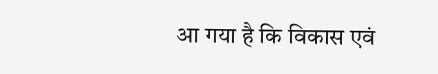आ गया है कि विकास एवं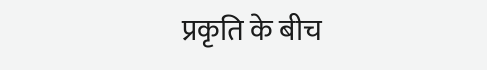प्रकृति के बीच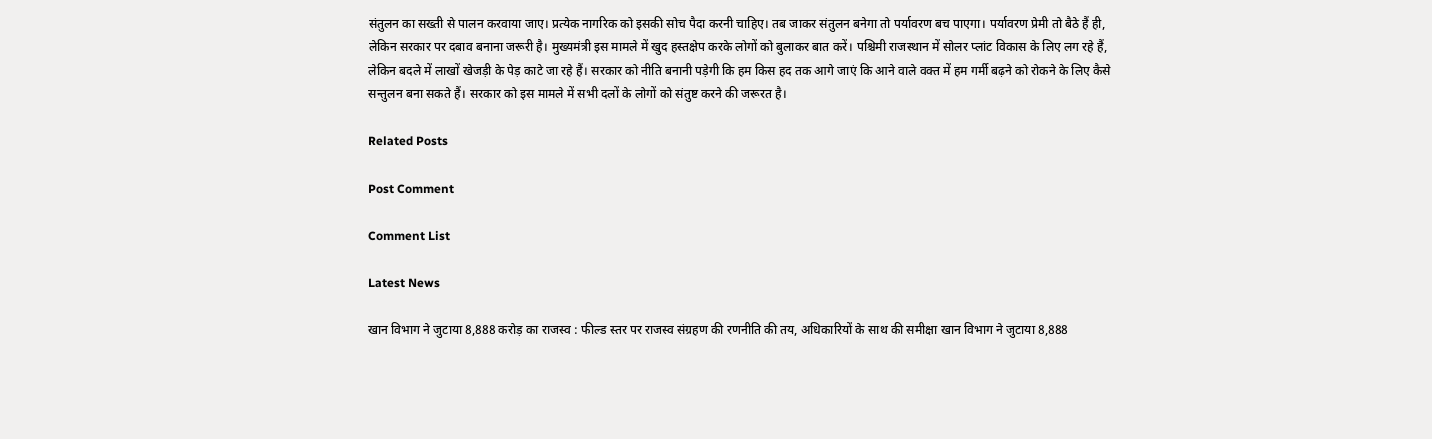संतुलन का सख्ती से पालन करवाया जाए। प्रत्येक नागरिक को इसकी सोच पैदा करनी चाहिए। तब जाकर संतुलन बनेगा तो पर्यावरण बच पाएगा। पर्यावरण प्रेमी तो बैठे हैं ही, लेकिन सरकार पर दबाव बनाना जरूरी है। मुख्यमंत्री इस मामले में खुद हस्तक्षेप करके लोगों को बुलाकर बात करें। पश्चिमी राजस्थान में सोलर प्लांट विकास के लिए लग रहे हैं, लेकिन बदले में लाखों खेजड़ी के पेड़ काटे जा रहे हैं। सरकार को नीति बनानी पड़ेगी कि हम किस हद तक आगे जाएं कि आने वाले वक्त में हम गर्मी बढ़ने को रोकने के लिए कैसे सन्तुलन बना सकते हैं। सरकार को इस मामले में सभी दलों के लोगों को संतुष्ट करने की जरूरत है।

Related Posts

Post Comment

Comment List

Latest News

खान विभाग ने जुटाया 8,888 करोड़ का राजस्व : फील्ड स्तर पर राजस्व संग्रहण की रणनीति की तय, अधिकारियों के साथ की समीक्षा खान विभाग ने जुटाया 8,888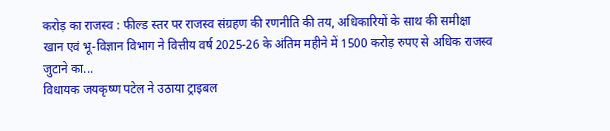करोड़ का राजस्व : फील्ड स्तर पर राजस्व संग्रहण की रणनीति की तय, अधिकारियों के साथ की समीक्षा
खान एवं भू-विज्ञान विभाग ने वित्तीय वर्ष 2025-26 के अंतिम महीने में 1500 करोड़ रुपए से अधिक राजस्व जुटाने का...
विधायक जयकृष्ण पटेल ने उठाया ट्राइबल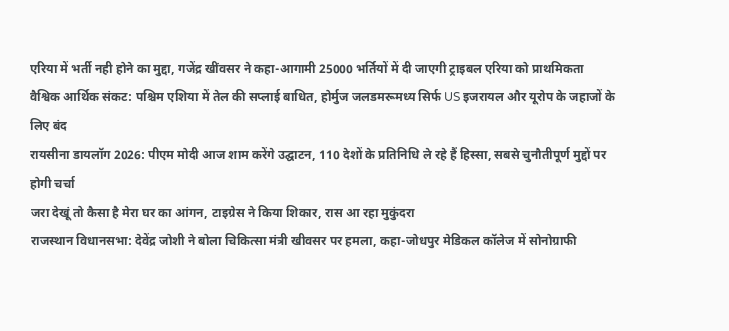एरिया में भर्ती नही होने का मुद्दा, गजेंद्र खींवसर ने कहा-आगामी 25000 भर्तियों में दी जाएगी ट्राइबल एरिया को प्राथमिकता
वैश्विक आर्थिक संकट: पश्चिम एशिया में तेल की सप्लाई बाधित, होर्मुज जलडमरूमध्य सिर्फ US इजरायल और यूरोप के जहाजों के लिए बंद
रायसीना डायलॉग 2026: पीएम मोदी आज शाम करेंगे उद्घाटन, 110 देशों के प्रतिनिधि ले रहे हैं हिस्सा, सबसे चुनौतीपूर्ण मुद्दों पर होगी चर्चा
जरा देखूं तो कैसा है मेरा घर का आंगन, टाइग्रेस ने किया शिकार, रास आ रहा मुकुंदरा
राजस्थान विधानसभा: देवेंद्र जोशी ने बोला चिकित्सा मंत्री खीवसर पर हमला, कहा-जोधपुर मेडिकल कॉलेज में सोनोग्राफी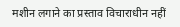मशीन लगाने का प्रस्ताव विचाराधीन नहीं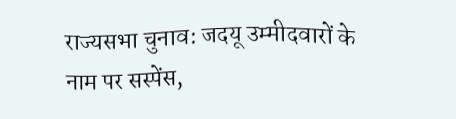राज्यसभा चुनाव: जदयू उम्मीदवारों के नाम पर सस्पेंस,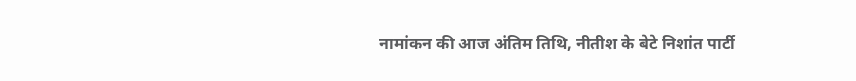नामांकन की आज अंतिम तिथि, नीतीश के बेटे निशांत पार्टी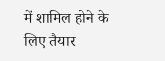में शामिल होने के लिए तैयार